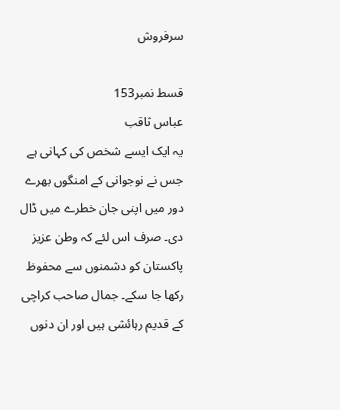سرفروش

قسط نمبر153
عباس ثاقب
یہ ایک ایسے شخص کی کہانی ہے جس نے نوجوانی کے امنگوں بھرے دور میں اپنی جان خطرے میں ڈال دی۔ صرف اس لئے کہ وطن عزیز پاکستان کو دشمنوں سے محفوظ رکھا جا سکے۔ جمال صاحب کراچی کے قدیم رہائشی ہیں اور ان دنوں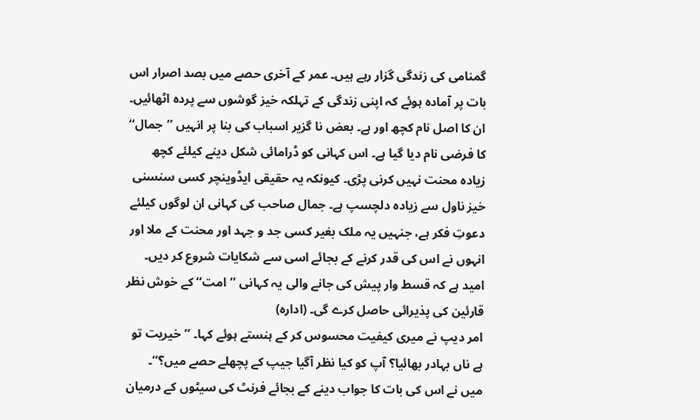گمنامی کی زندگی گزار رہے ہیں۔ عمر کے آخری حصے میں بصد اصرار اس بات پر آمادہ ہوئے کہ اپنی زندگی کے تہلکہ خیز گوشوں سے پردہ اٹھائیں۔ ان کا اصل نام کچھ اور ہے۔ بعض نا گزیر اسباب کی بنا پر انہیں ’’جمال‘‘ کا فرضی نام دیا گیا ہے۔ اس کہانی کو ڈرامائی شکل دینے کیلئے کچھ زیادہ محنت نہیں کرنی پڑی۔ کیونکہ یہ حقیقی ایڈوینچر کسی سنسنی خیز ناول سے زیادہ دلچسپ ہے۔ جمال صاحب کی کہانی ان لوگوں کیلئے دعوتِ فکر ہے، جنہیں یہ ملک بغیر کسی جد و جہد اور محنت کے ملا اور انہوں نے اس کی قدر کرنے کے بجائے اسی سے شکایات شروع کر دیں۔ امید ہے کہ قسط وار پیش کی جانے والی یہ کہانی ’’امت‘‘ کے خوش نظر قارئین کی پذیرائی حاصل کرے گی۔ (ادارہ)
امر دیپ نے میری کیفیت محسوس کر کے ہنستے ہوئے کہا۔ ’’خیریت تو ہے ناں بہادر بھائیا؟ آپ کو کیا نظر آگیا جیپ کے پچھلے حصے میں؟‘‘۔
میں نے اس کی بات کا جواب دینے کے بجائے فرنٹ کی سیٹوں کے درمیان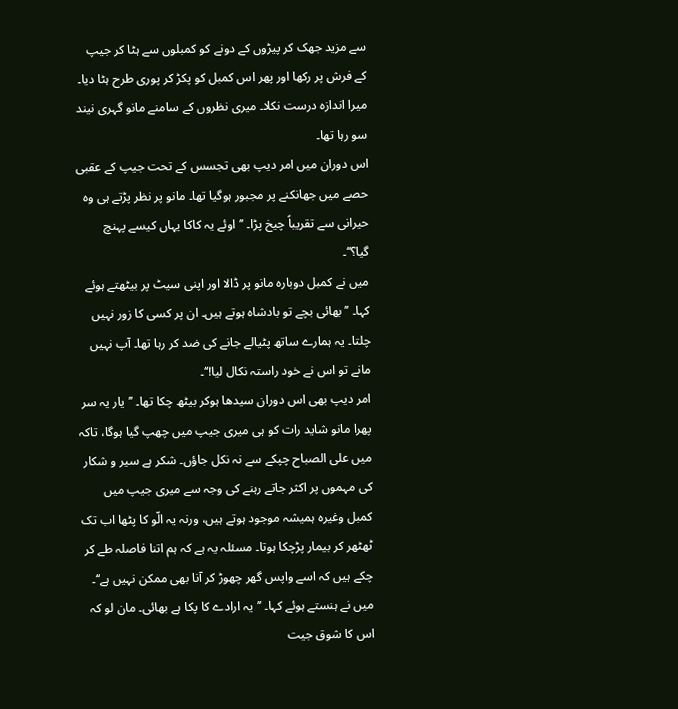سے مزید جھک کر پیڑوں کے دونے کو کمبلوں سے ہٹا کر جیپ کے فرش پر رکھا اور پھر اس کمبل کو پکڑ کر پوری طرح ہٹا دیا۔ میرا اندازہ درست نکلا۔ میری نظروں کے سامنے مانو گہری نیند سو رہا تھا۔
اس دوران میں امر دیپ بھی تجسس کے تحت جیپ کے عقبی حصے میں جھانکنے پر مجبور ہوگیا تھا۔ مانو پر نظر پڑتے ہی وہ حیرانی سے تقریباً چیخ پڑا۔ ’’اوئے یہ کاکا یہاں کیسے پہنچ گیا؟‘‘۔
میں نے کمبل دوبارہ مانو پر ڈالا اور اپنی سیٹ پر بیٹھتے ہوئے کہا۔ ’’بھائی بچے تو بادشاہ ہوتے ہیں۔ ان پر کسی کا زور نہیں چلتا۔ یہ ہمارے ساتھ پٹیالے جانے کی ضد کر رہا تھا۔ آپ نہیں مانے تو اس نے خود راستہ نکال لیا!‘‘۔
امر دیپ بھی اس دوران سیدھا ہوکر بیٹھ چکا تھا۔ ’’یار یہ سر پھرا مانو شاید رات کو ہی میری جیپ میں چھپ گیا ہوگا، تاکہ میں علی الصباح چپکے سے نہ نکل جاؤں۔ شکر ہے سیر و شکار کی مہموں پر اکثر جاتے رہنے کی وجہ سے میری جیپ میں کمبل وغیرہ ہمیشہ موجود ہوتے ہیں، ورنہ یہ الّو کا پٹھا اب تک ٹھٹھر کر بیمار پڑچکا ہوتا۔ مسئلہ یہ ہے کہ ہم اتنا فاصلہ طے کر چکے ہیں کہ اسے واپس گھر چھوڑ کر آنا بھی ممکن نہیں ہے‘‘۔
میں نے ہنستے ہوئے کہا۔ ’’یہ ارادے کا پکا ہے بھائی۔ مان لو کہ اس کا شوق جیت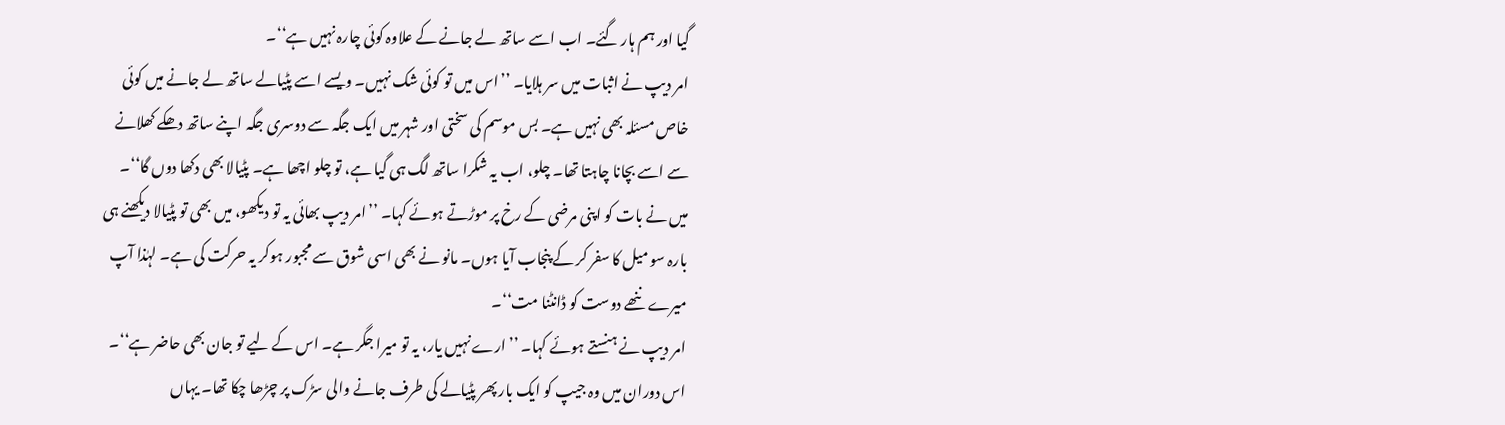گیا اور ہم ہار گئے۔ اب اسے ساتھ لے جانے کے علاوہ کوئی چارہ نہیں ہے‘‘۔
امر دیپ نے اثبات میں سر ہلایا۔ ’’اس میں تو کوئی شک نہیں۔ ویسے اسے پٹیالے ساتھ لے جانے میں کوئی خاص مسئلہ بھی نہیں ہے۔ بس موسم کی سختی اور شہر میں ایک جگہ سے دوسری جگہ اپنے ساتھ دھکے کھلانے سے اسے بچانا چاہتا تھا۔ چلو، اب یہ شکرا ساتھ لگ ہی گیا ہے، تو چلو اچھا ہے۔ پٹیالا بھی دکھا دوں گا‘‘۔
میں نے بات کو اپنی مرضی کے رخ پر موڑتے ہوئے کہا۔ ’’امر دیپ بھائی یہ تو دیکھو، میں بھی تو پٹیالا دیکھنے ہی بارہ سو میل کا سفر کر کے پنجاب آیا ہوں۔ مانو نے بھی اسی شوق سے مجبور ہوکر یہ حرکت کی ہے۔ لہٰذا آپ میرے ننھے دوست کو ڈانٹنا مت‘‘۔
امر دیپ نے ہنستے ہوئے کہا۔ ’’ارے نہیں یار، یہ تو میرا جگر ہے۔ اس کے لیے تو جان بھی حاضر ہے‘‘۔
اس دوران میں وہ جیپ کو ایک بار پھر پٹیالے کی طرف جانے والی سڑک پر چڑھا چکا تھا۔ یہاں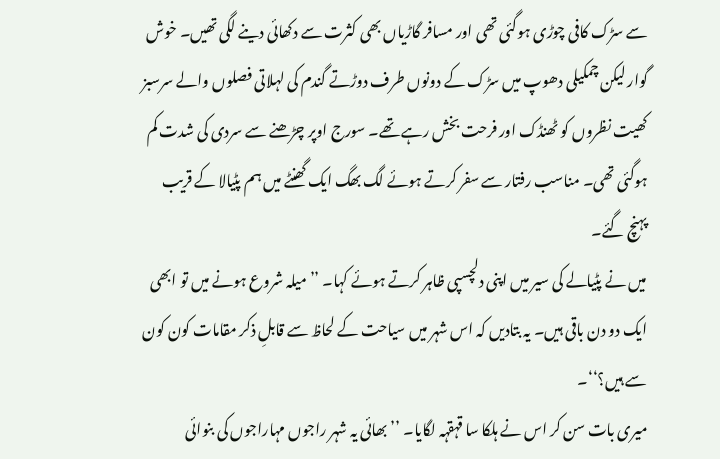سے سڑک کافی چوڑی ہوگئی تھی اور مسافر گاڑیاں بھی کثرت سے دکھائی دینے لگی تھیں۔ خوش گوار لیکن چمکیلی دھوپ میں سڑک کے دونوں طرف دوڑتے گندم کی لہلاتی فصلوں والے سرسبز کھیت نظروں کو ٹھنڈک اور فرحت بخش رہے تھے۔ سورج اوپر چڑھنے سے سردی کی شدت کم ہوگئی تھی۔ مناسب رفتار سے سفر کرتے ہوئے لگ بھگ ایک گھنٹے میں ہم پٹیالا کے قریب پہنچ گئے۔
میں نے پٹیالے کی سیر میں اپنی دلچسپی ظاہر کرتے ہوئے کہا۔ ’’میلہ شروع ہونے میں تو ابھی ایک دو دن باقی ہیں۔ یہ بتادیں کہ اس شہر میں سیاحت کے لحاظ سے قابلِ ذکر مقامات کون کون سے ہیں؟‘‘۔
میری بات سن کر اس نے ہلکا سا قہقہہ لگایا۔ ’’بھائی یہ شہر راجوں مہاراجوں کی بنوائی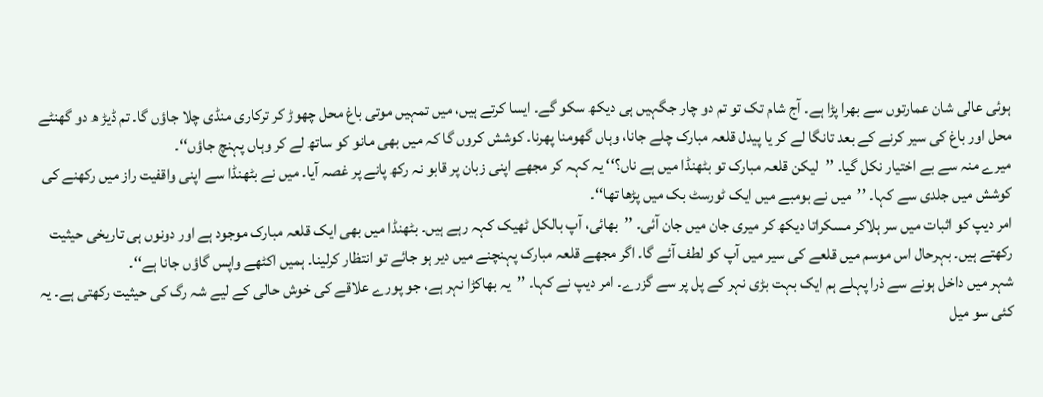ہوئی عالی شان عمارتوں سے بھرا پڑا ہے۔ آج شام تک تو تم دو چار جگہیں ہی دیکھ سکو گے۔ ایسا کرتے ہیں، میں تمہیں موتی باغ محل چھوڑ کر ترکاری منڈی چلا جاؤں گا۔ تم ڈیڑ ھ دو گھنٹے محل اور باغ کی سیر کرنے کے بعد تانگا لے کر یا پیدل قلعہ مبارک چلے جانا، وہاں گھومنا پھرنا۔ کوشش کروں گا کہ میں بھی مانو کو ساتھ لے کر وہاں پہنچ جاؤں‘‘۔
میرے منہ سے بے اختیار نکل گیا۔ ’’لیکن قلعہ مبارک تو بٹھنڈا میں ہے ناں؟‘‘ یہ کہہ کر مجھے اپنی زبان پر قابو نہ رکھ پانے پر غصہ آیا۔ میں نے بٹھنڈا سے اپنی واقفیت راز میں رکھنے کی کوشش میں جلدی سے کہا۔ ’’میں نے بومبے میں ایک ٹورسٹ بک میں پڑھا تھا‘‘۔
امر دیپ کو اثبات میں سر ہلاکر مسکراتا دیکھ کر میری جان میں جان آئی۔ ’’بھائی، آپ بالکل ٹھیک کہہ رہے ہیں۔ بٹھنڈا میں بھی ایک قلعہ مبارک موجود ہے اور دونوں ہی تاریخی حیثیت رکھتے ہیں۔ بہرحال اس موسم میں قلعے کی سیر میں آپ کو لطف آئے گا۔ اگر مجھے قلعہ مبارک پہنچنے میں دیر ہو جائے تو انتظار کرلینا۔ ہمیں اکٹھے واپس گاؤں جانا ہے‘‘۔
شہر میں داخل ہونے سے ذرا پہلے ہم ایک بہت بڑی نہر کے پل پر سے گزرے۔ امر دیپ نے کہا۔ ’’یہ بھاکڑا نہر ہے، جو پورے علاقے کی خوش حالی کے لیے شہ رگ کی حیثیت رکھتی ہے۔ یہ کئی سو میل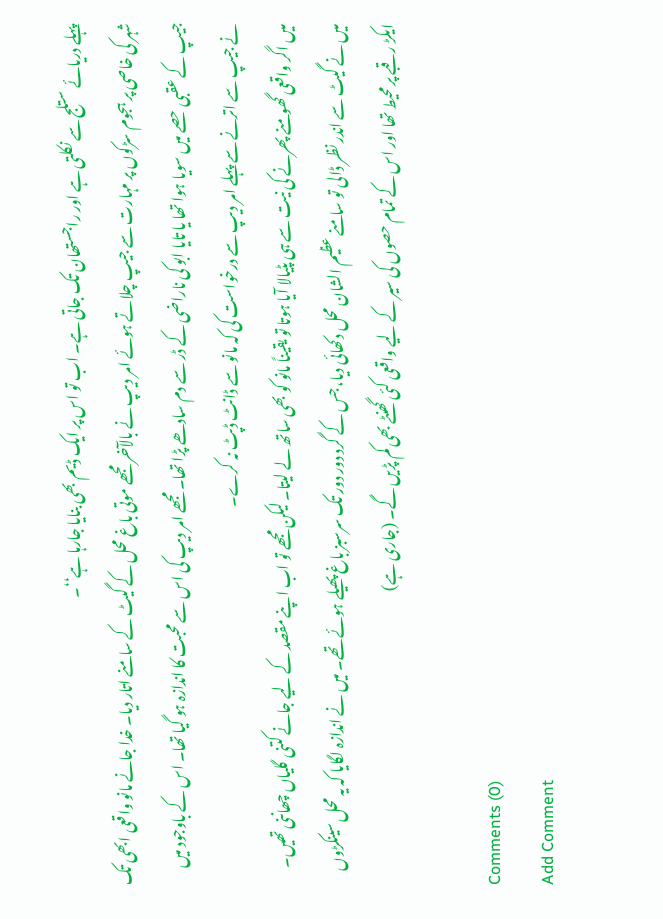پہلے دریائے ستلج سے نکلتی ہے اور راجستھان تک جاتی ہے۔ اب تو اس پر ایک ڈیم بھی بنایا جارہا ہے‘‘۔
شہر کی خاصی پر ہجوم سڑکوں پر مہارت سے جیپ چلاتے ہوئے امر دیپ نے بالآخر مجھے موتی باغ محل کے گیٹ کے سامنے اتار دیا۔ خدا جانے مانو واقعی ابھی تک جیپ کے عقبی حصے میں سویا ہوا تھا یا تایا ابو کی ناراضی کے ڈر سے دم سادھے پڑا تھا۔ مجھے امر دیپ کی اس سے محبت کا اندازہ ہو گیا تھا۔ اس کے باوجود میں نے جیپ سے اترنے سے پہلے امر دیپ سے درخواست کی کہ مانو سے ڈانٹ ڈپٹ نہ کرے۔
میں اگر واقعی گھومنے پھرنے کی نیت سے ہی پٹیالا آیا ہوتا تو یقیناً مانو کو بھی ساتھ لے لیتا۔ لیکن مجھے تو اب اپنے مقصد کے لیے جانے کتنی گلیاں چھاننی تھیں۔ میں نے گیٹ سے اندر نظر ڈالی تو سامنے عظیم الشان محل دکھائی دیا، جس کے گرد دور دور تک سرسبز باغ پھیلے ہوئے تھے۔ میں نے اندازہ لگایا کہ یہ محل سینکڑوں ایکڑ رقبے پر محیط تھا اور اس کے تمام حصوں کی سیر کے لیے واقعی کئی گھنٹے بھی کم پڑیں گے۔ (جاری ہے)

Comments (0)
Add Comment